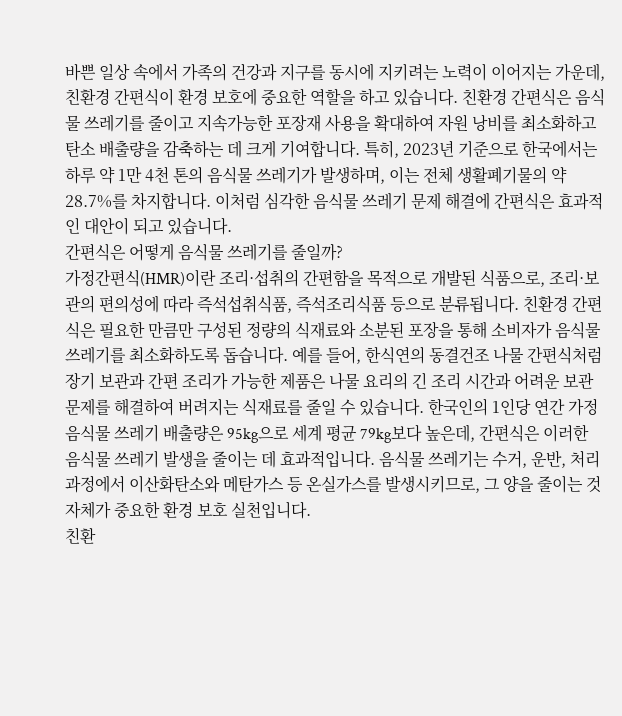바쁜 일상 속에서 가족의 건강과 지구를 동시에 지키려는 노력이 이어지는 가운데, 친환경 간편식이 환경 보호에 중요한 역할을 하고 있습니다. 친환경 간편식은 음식물 쓰레기를 줄이고 지속가능한 포장재 사용을 확대하여 자원 낭비를 최소화하고 탄소 배출량을 감축하는 데 크게 기여합니다. 특히, 2023년 기준으로 한국에서는 하루 약 1만 4천 톤의 음식물 쓰레기가 발생하며, 이는 전체 생활폐기물의 약 28.7%를 차지합니다. 이처럼 심각한 음식물 쓰레기 문제 해결에 간편식은 효과적인 대안이 되고 있습니다.
간편식은 어떻게 음식물 쓰레기를 줄일까?
가정간편식(HMR)이란 조리·섭취의 간편함을 목적으로 개발된 식품으로, 조리·보관의 편의성에 따라 즉석섭취식품, 즉석조리식품 등으로 분류됩니다. 친환경 간편식은 필요한 만큼만 구성된 정량의 식재료와 소분된 포장을 통해 소비자가 음식물 쓰레기를 최소화하도록 돕습니다. 예를 들어, 한식연의 동결건조 나물 간편식처럼 장기 보관과 간편 조리가 가능한 제품은 나물 요리의 긴 조리 시간과 어려운 보관 문제를 해결하여 버려지는 식재료를 줄일 수 있습니다. 한국인의 1인당 연간 가정 음식물 쓰레기 배출량은 95kg으로 세계 평균 79kg보다 높은데, 간편식은 이러한 음식물 쓰레기 발생을 줄이는 데 효과적입니다. 음식물 쓰레기는 수거, 운반, 처리 과정에서 이산화탄소와 메탄가스 등 온실가스를 발생시키므로, 그 양을 줄이는 것 자체가 중요한 환경 보호 실천입니다.
친환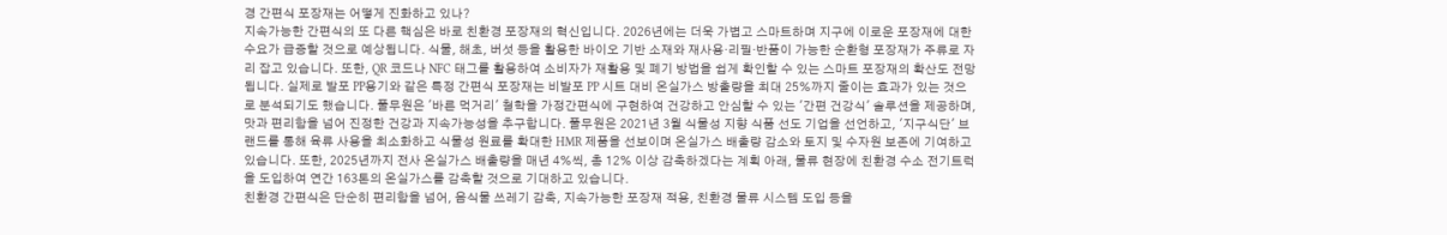경 간편식 포장재는 어떻게 진화하고 있나?
지속가능한 간편식의 또 다른 핵심은 바로 친환경 포장재의 혁신입니다. 2026년에는 더욱 가볍고 스마트하며 지구에 이로운 포장재에 대한 수요가 급증할 것으로 예상됩니다. 식물, 해초, 버섯 등을 활용한 바이오 기반 소재와 재사용·리필·반품이 가능한 순환형 포장재가 주류로 자리 잡고 있습니다. 또한, QR 코드나 NFC 태그를 활용하여 소비자가 재활용 및 폐기 방법을 쉽게 확인할 수 있는 스마트 포장재의 확산도 전망됩니다. 실제로 발포 PP용기와 같은 특정 간편식 포장재는 비발포 PP 시트 대비 온실가스 방출량을 최대 25%까지 줄이는 효과가 있는 것으로 분석되기도 했습니다. 풀무원은 '바른 먹거리' 철학을 가정간편식에 구현하여 건강하고 안심할 수 있는 '간편 건강식' 솔루션을 제공하며, 맛과 편리함을 넘어 진정한 건강과 지속가능성을 추구합니다. 풀무원은 2021년 3월 식물성 지향 식품 선도 기업을 선언하고, '지구식단' 브랜드를 통해 육류 사용을 최소화하고 식물성 원료를 확대한 HMR 제품을 선보이며 온실가스 배출량 감소와 토지 및 수자원 보존에 기여하고 있습니다. 또한, 2025년까지 전사 온실가스 배출량을 매년 4%씩, 총 12% 이상 감축하겠다는 계획 아래, 물류 현장에 친환경 수소 전기트럭을 도입하여 연간 163톤의 온실가스를 감축할 것으로 기대하고 있습니다.
친환경 간편식은 단순히 편리함을 넘어, 음식물 쓰레기 감축, 지속가능한 포장재 적용, 친환경 물류 시스템 도입 등을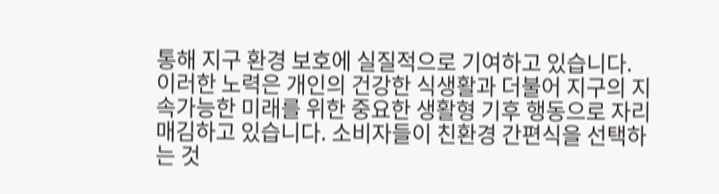통해 지구 환경 보호에 실질적으로 기여하고 있습니다. 이러한 노력은 개인의 건강한 식생활과 더불어 지구의 지속가능한 미래를 위한 중요한 생활형 기후 행동으로 자리매김하고 있습니다. 소비자들이 친환경 간편식을 선택하는 것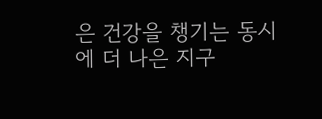은 건강을 챙기는 동시에 더 나은 지구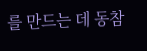를 만드는 데 동참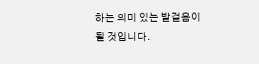하는 의미 있는 발걸음이 될 것입니다.